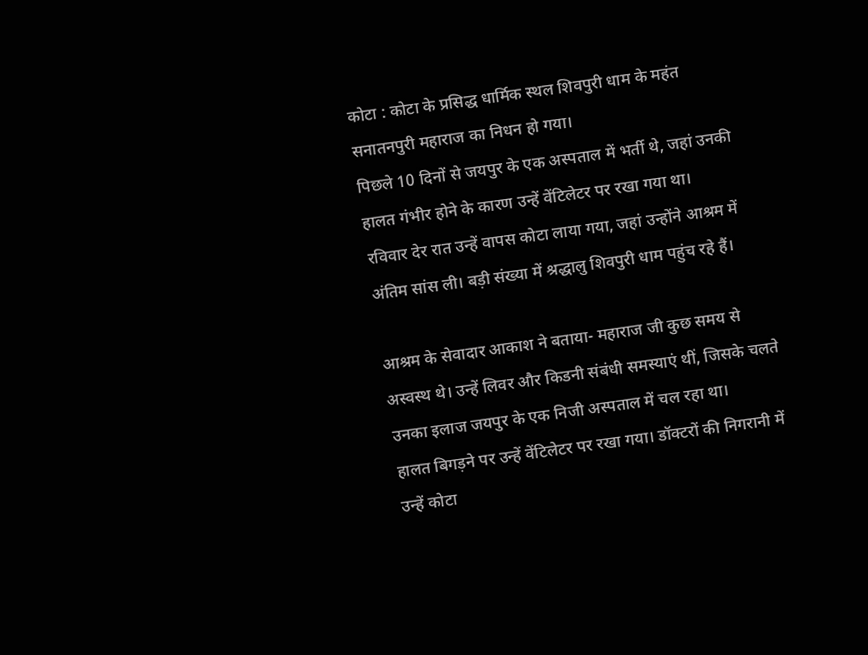कोटा : कोटा के प्रसिद्ध धार्मिक स्थल शिवपुरी धाम के महंत सनातनपुरी महाराज का निधन हो गया।
पिछले 10 दिनों से जयपुर के एक अस्पताल में भर्ती थे, जहां उनकी हालत गंभीर होने के कारण उन्हें वेंटिलेटर पर रखा गया था।
रविवार देर रात उन्हें वापस कोटा लाया गया, जहां उन्होंने आश्रम में अंतिम सांस ली। बड़ी संख्या में श्रद्धालु शिवपुरी धाम पहुंच रहे हैं।

आश्रम के सेवादार आकाश ने बताया- महाराज जी कुछ समय से अस्वस्थ थे। उन्हें लिवर और किडनी संबंधी समस्याएं थीं, जिसके चलते उनका इलाज जयपुर के एक निजी अस्पताल में चल रहा था।
हालत बिगड़ने पर उन्हें वेंटिलेटर पर रखा गया। डॉक्टरों की निगरानी में उन्हें कोटा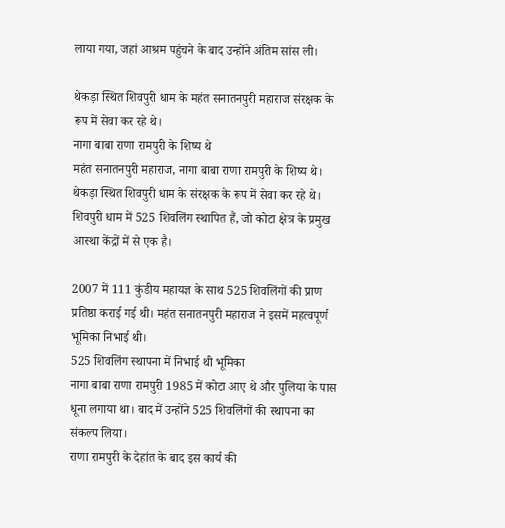लाया गया, जहां आश्रम पहुंचने के बाद उन्होंने अंतिम सांस ली।

थेकड़ा स्थित शिवपुरी धाम के महंत सनातनपुरी महाराज संरक्षक के रूप में सेवा कर रहे थे।
नागा बाबा राणा रामपुरी के शिष्य थे
महंत सनातनपुरी महाराज, नागा बाबा राणा रामपुरी के शिष्य थे। थेकड़ा स्थित शिवपुरी धाम के संरक्षक के रूप में सेवा कर रहे थे।
शिवपुरी धाम में 525 शिवलिंग स्थापित हैं, जो कोटा क्षेत्र के प्रमुख आस्था केंद्रों में से एक है।

2007 में 111 कुंडीय महायज्ञ के साथ 525 शिवलिंगों की प्राण प्रतिष्ठा कराई गई थी। महंत सनातनपुरी महाराज ने इसमें महत्वपूर्ण भूमिका निभाई थी।
525 शिवलिंग स्थापना में निभाई थी भूमिका
नागा बाबा राणा रामपुरी 1985 में कोटा आए थे और पुलिया के पास धूना लगाया था। बाद में उन्होंने 525 शिवलिंगों की स्थापना का संकल्प लिया।
राणा रामपुरी के देहांत के बाद इस कार्य की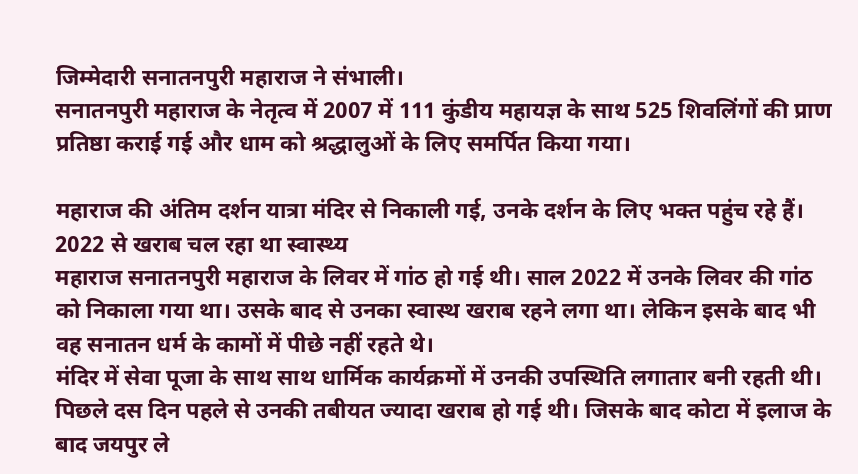जिम्मेदारी सनातनपुरी महाराज ने संभाली।
सनातनपुरी महाराज के नेतृत्व में 2007 में 111 कुंडीय महायज्ञ के साथ 525 शिवलिंगों की प्राण प्रतिष्ठा कराई गई और धाम को श्रद्धालुओं के लिए समर्पित किया गया।

महाराज की अंतिम दर्शन यात्रा मंदिर से निकाली गई, उनके दर्शन के लिए भक्त पहुंच रहे हैं।
2022 से खराब चल रहा था स्वास्थ्य
महाराज सनातनपुरी महाराज के लिवर में गांठ हो गई थी। साल 2022 में उनके लिवर की गांठ को निकाला गया था। उसके बाद से उनका स्वास्थ खराब रहने लगा था। लेकिन इसके बाद भी वह सनातन धर्म के कामों में पीछे नहीं रहते थे।
मंदिर में सेवा पूजा के साथ साथ धार्मिक कार्यक्रमों में उनकी उपस्थिति लगातार बनी रहती थी। पिछले दस दिन पहले से उनकी तबीयत ज्यादा खराब हो गई थी। जिसके बाद कोटा में इलाज के बाद जयपुर ले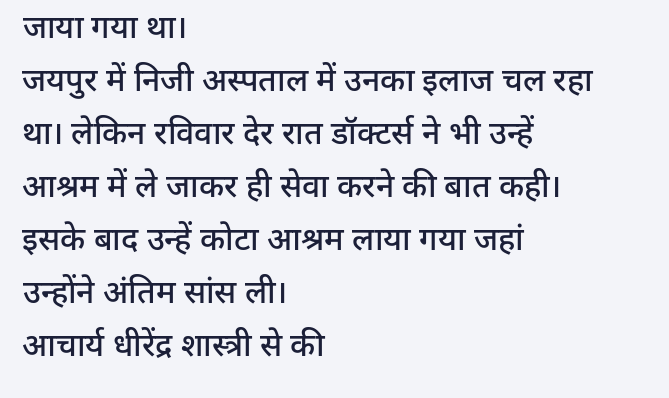जाया गया था।
जयपुर में निजी अस्पताल में उनका इलाज चल रहा था। लेकिन रविवार देर रात डॉक्टर्स ने भी उन्हें आश्रम में ले जाकर ही सेवा करने की बात कही। इसके बाद उन्हें कोटा आश्रम लाया गया जहां उन्होंने अंतिम सांस ली।
आचार्य धीरेंद्र शास्त्री से की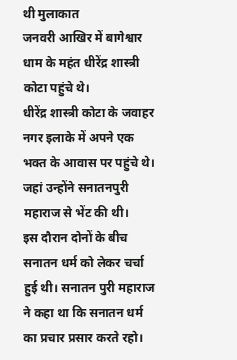थी मुलाकात
जनवरी आखिर में बागेश्वार धाम के महंत धीरेंद्र शास्त्री कोटा पहुंचे थे।
धीरेंद्र शास्त्री कोटा के जवाहर नगर इलाके में अपने एक भक्त के आवास पर पहुंचे थे। जहां उन्होंने सनातनपुरी महाराज से भेंट की थी।
इस दौरान दोनों के बीच सनातन धर्म को लेकर चर्चा हुई थी। सनातन पुरी महाराज ने कहा था कि सनातन धर्म का प्रचार प्रसार करते रहो।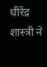धीरेंद्र शास्त्री ने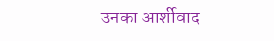उनका आर्शीवाद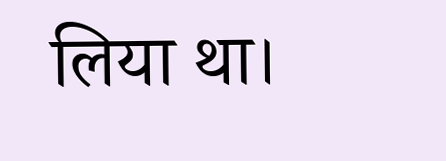लिया था।